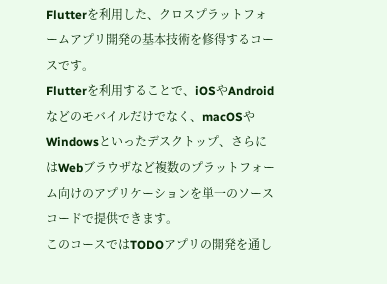Flutterを利用した、クロスプラットフォームアプリ開発の基本技術を修得するコースです。
Flutterを利用することで、iOSやAndroidなどのモバイルだけでなく、macOSやWindowsといったデスクトップ、さらにはWebブラウザなど複数のプラットフォーム向けのアプリケーションを単一のソースコードで提供できます。
このコースではTODOアプリの開発を通し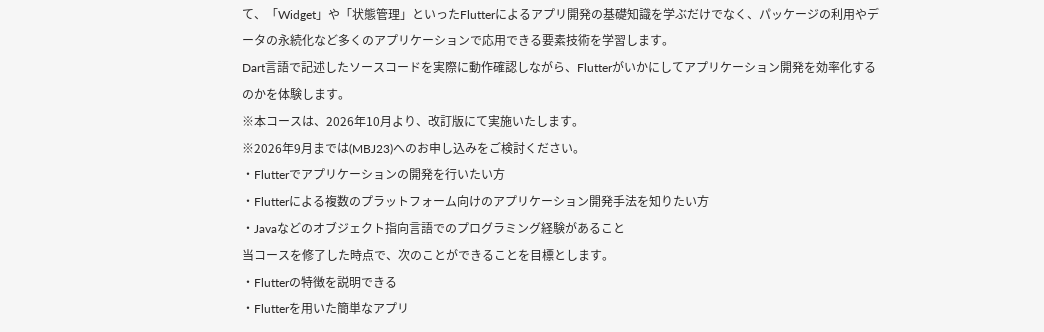て、「Widget」や「状態管理」といったFlutterによるアプリ開発の基礎知識を学ぶだけでなく、パッケージの利用やデータの永続化など多くのアプリケーションで応用できる要素技術を学習します。
Dart言語で記述したソースコードを実際に動作確認しながら、Flutterがいかにしてアプリケーション開発を効率化するのかを体験します。
※本コースは、2026年10月より、改訂版にて実施いたします。
※2026年9月までは(MBJ23)へのお申し込みをご検討ください。
・Flutterでアプリケーションの開発を行いたい方
・Flutterによる複数のプラットフォーム向けのアプリケーション開発手法を知りたい方
・Javaなどのオブジェクト指向言語でのプログラミング経験があること
当コースを修了した時点で、次のことができることを目標とします。
・Flutterの特徴を説明できる
・Flutterを用いた簡単なアプリ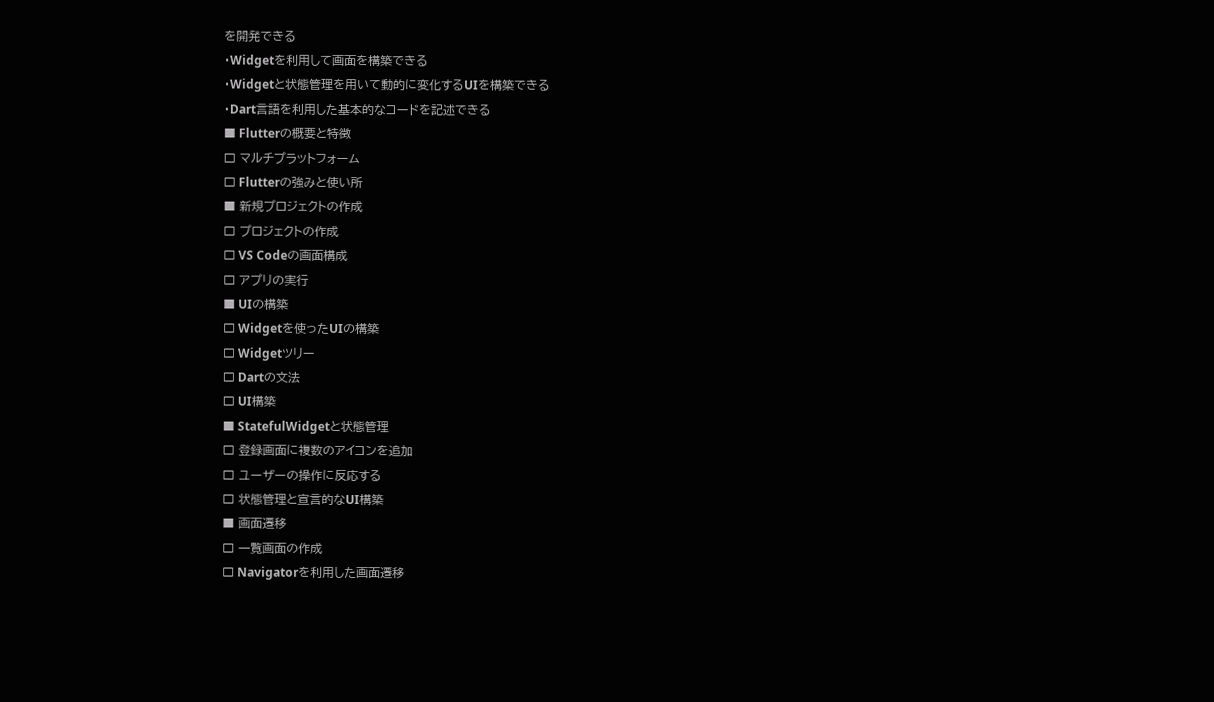を開発できる
・Widgetを利用して画面を構築できる
・Widgetと状態管理を用いて動的に変化するUIを構築できる
・Dart言語を利用した基本的なコードを記述できる
■ Flutterの概要と特徴
□ マルチプラットフォーム
□ Flutterの強みと使い所
■ 新規プロジェクトの作成
□ プロジェクトの作成
□ VS Codeの画面構成
□ アプリの実行
■ UIの構築
□ Widgetを使ったUIの構築
□ Widgetツリー
□ Dartの文法
□ UI構築
■ StatefulWidgetと状態管理
□ 登録画面に複数のアイコンを追加
□ ユーザーの操作に反応する
□ 状態管理と宣言的なUI構築
■ 画面遷移
□ 一覧画面の作成
□ Navigatorを利用した画面遷移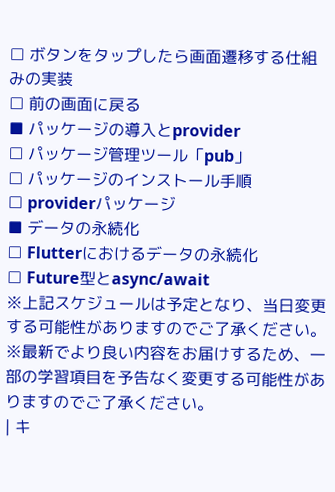□ ボタンをタップしたら画面遷移する仕組みの実装
□ 前の画面に戻る
■ パッケージの導入とprovider
□ パッケージ管理ツール「pub」
□ パッケージのインストール手順
□ providerパッケージ
■ データの永続化
□ Flutterにおけるデータの永続化
□ Future型とasync/await
※上記スケジュールは予定となり、当日変更する可能性がありますのでご了承ください。
※最新でより良い内容をお届けするため、一部の学習項目を予告なく変更する可能性がありますのでご了承ください。
| キ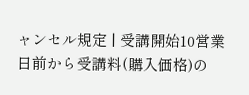ャンセル規定 | 受講開始10営業日前から受講料(購入価格)の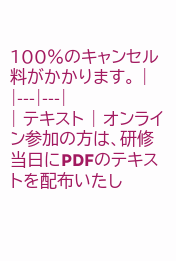100%のキャンセル料がかかります。 |
|---|---|
| テキスト | オンライン参加の方は、研修当日にPDFのテキストを配布いたし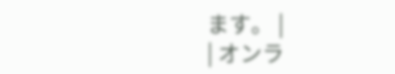ます。 |
| オンラ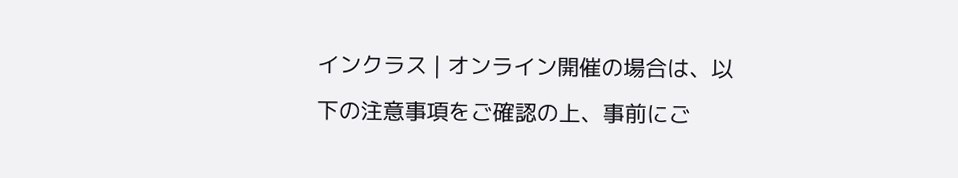インクラス | オンライン開催の場合は、以下の注意事項をご確認の上、事前にご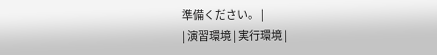準備ください。 |
| 演習環境 | 実行環境 |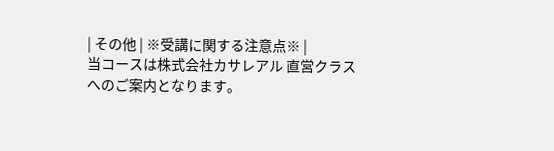| その他 | ※受講に関する注意点※ |
当コースは株式会社カサレアル 直営クラスへのご案内となります。